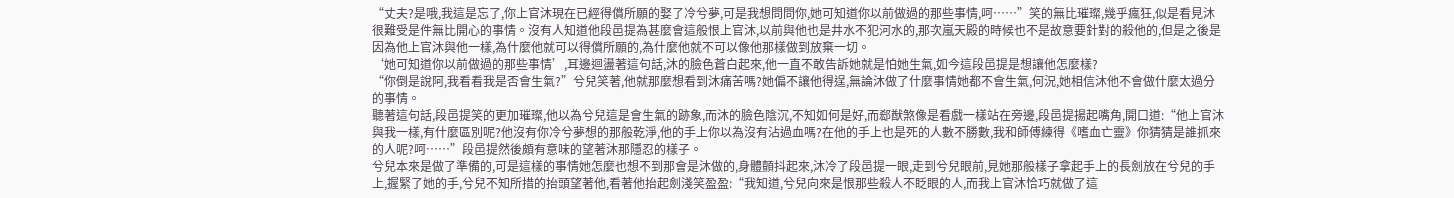“丈夫?是哦,我這是忘了,你上官沐現在已經得償所願的娶了冷兮夢,可是我想問問你,她可知道你以前做過的那些事情,呵……”笑的無比璀璨,幾乎瘋狂,似是看見沐很難受是件無比開心的事情。沒有人知道他段邑提為甚麼會這般恨上官沐,以前與他也是井水不犯河水的,那次嵐天殿的時候也不是故意要針對的殺他的,但是之後是因為他上官沐與他一樣,為什麼他就可以得償所願的,為什麼他就不可以像他那樣做到放棄一切。
‘她可知道你以前做過的那些事情’,耳邊迴盪著這句話,沐的臉色蒼白起來,他一直不敢告訴她就是怕她生氣,如今這段邑提是想讓他怎麼樣?
“你倒是說阿,我看看我是否會生氣?”兮兒笑著,他就那麼想看到沐痛苦嗎?她偏不讓他得逞,無論沐做了什麼事情她都不會生氣,何況,她相信沐他不會做什麼太過分的事情。
聽著這句話,段邑提笑的更加璀璨,他以為兮兒這是會生氣的跡象,而沐的臉色陰沉,不知如何是好,而郄猷煞像是看戲一樣站在旁邊,段邑提揚起嘴角,開口道:“他上官沐與我一樣,有什麼區別呢?他沒有你冷兮夢想的那般乾淨,他的手上你以為沒有沾過血嗎?在他的手上也是死的人數不勝數,我和師傅練得《嗜血亡靈》你猜猜是誰抓來的人呢?呵……”段邑提然後頗有意味的望著沐那隱忍的樣子。
兮兒本來是做了準備的,可是這樣的事情她怎麼也想不到那會是沐做的,身體顫抖起來,沐冷了段邑提一眼,走到兮兒眼前,見她那般樣子拿起手上的長劍放在兮兒的手上,握緊了她的手,兮兒不知所措的抬頭望著他,看著他抬起劍淺笑盈盈:“我知道,兮兒向來是恨那些殺人不眨眼的人,而我上官沐恰巧就做了這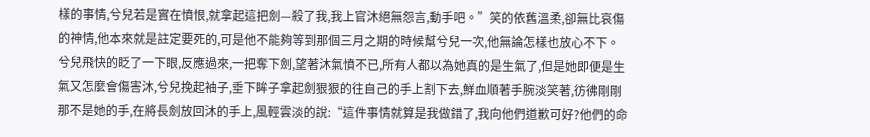樣的事情,兮兒若是實在憤恨,就拿起這把劍—殺了我,我上官沐絕無怨言,動手吧。”笑的依舊溫柔,卻無比哀傷的神情,他本來就是註定要死的,可是他不能夠等到那個三月之期的時候幫兮兒一次,他無論怎樣也放心不下。
兮兒飛快的眨了一下眼,反應過來,一把奪下劍,望著沐氣憤不已,所有人都以為她真的是生氣了,但是她即便是生氣又怎麼會傷害沐,兮兒挽起袖子,垂下眸子拿起劍狠狠的往自己的手上割下去,鮮血順著手腕淡笑著,彷彿剛剛那不是她的手,在將長劍放回沐的手上,風輕雲淡的說:“這件事情就算是我做錯了,我向他們道歉可好?他們的命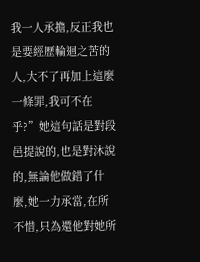我一人承擔,反正我也是要經歷輪迴之苦的人,大不了再加上這麼一條罪,我可不在乎?”她這句話是對段邑提說的,也是對沐說的,無論他做錯了什麼,她一力承當,在所不惜,只為還他對她所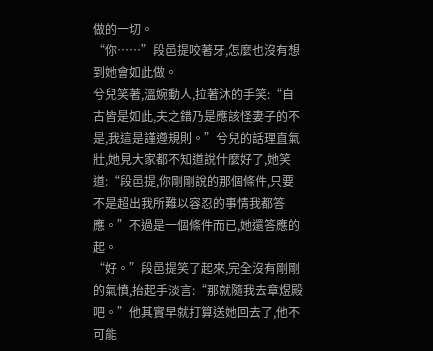做的一切。
“你……”段邑提咬著牙,怎麼也沒有想到她會如此做。
兮兒笑著,溫婉動人,拉著沐的手笑:“自古皆是如此,夫之錯乃是應該怪妻子的不是,我這是謹遵規則。”兮兒的話理直氣壯,她見大家都不知道說什麼好了,她笑道:“段邑提,你剛剛說的那個條件,只要不是超出我所難以容忍的事情我都答應。”不過是一個條件而已,她還答應的起。
“好。”段邑提笑了起來,完全沒有剛剛的氣憤,抬起手淡言:“那就隨我去章煜殿吧。”他其實早就打算送她回去了,他不可能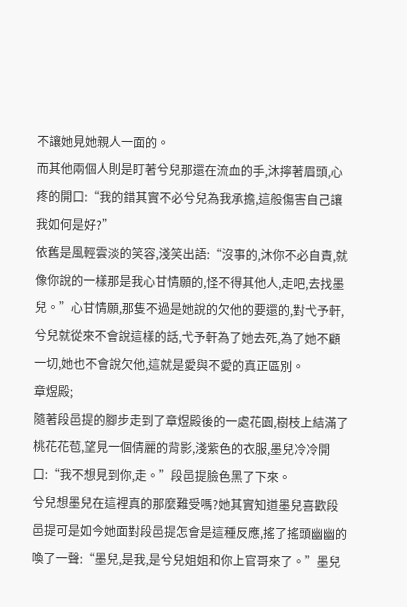不讓她見她親人一面的。
而其他兩個人則是盯著兮兒那還在流血的手,沐擰著眉頭,心疼的開口:“我的錯其實不必兮兒為我承擔,這般傷害自己讓我如何是好?”
依舊是風輕雲淡的笑容,淺笑出語:“沒事的,沐你不必自責,就像你說的一樣那是我心甘情願的,怪不得其他人,走吧,去找墨兒。”心甘情願,那隻不過是她說的欠他的要還的,對弋予軒,兮兒就從來不會說這樣的話,弋予軒為了她去死,為了她不顧一切,她也不會說欠他,這就是愛與不愛的真正區別。
章煜殿;
隨著段邑提的腳步走到了章煜殿後的一處花園,樹枝上結滿了桃花花苞,望見一個倩麗的背影,淺紫色的衣服,墨兒冷冷開口:“我不想見到你,走。”段邑提臉色黑了下來。
兮兒想墨兒在這裡真的那麼難受嗎?她其實知道墨兒喜歡段邑提可是如今她面對段邑提怎會是這種反應,搖了搖頭幽幽的喚了一聲:“墨兒,是我,是兮兒姐姐和你上官哥來了。”墨兒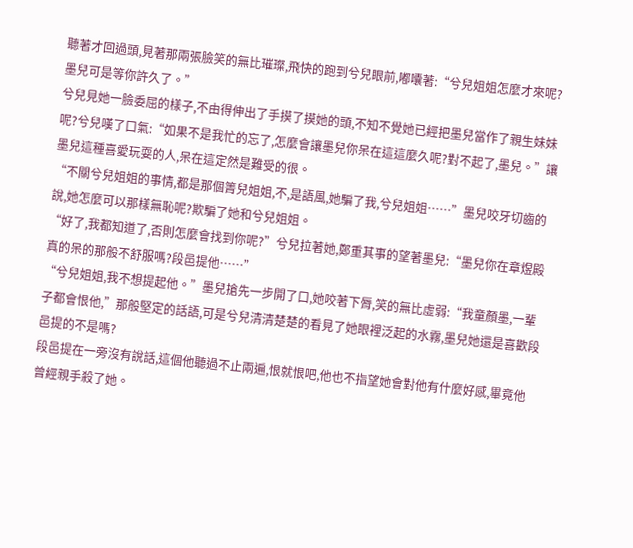聽著才回過頭,見著那兩張臉笑的無比璀璨,飛快的跑到兮兒眼前,嘟囔著:“兮兒姐姐怎麼才來呢?墨兒可是等你許久了。”
兮兒見她一臉委屈的樣子,不由得伸出了手摸了摸她的頭,不知不覺她已經把墨兒當作了親生妹妹呢?兮兒嘆了口氣:“如果不是我忙的忘了,怎麼會讓墨兒你呆在這這麼久呢?對不起了,墨兒。”讓墨兒這種喜愛玩耍的人,呆在這定然是難受的很。
“不關兮兒姐姐的事情,都是那個箐兒姐姐,不,是語風,她騙了我,兮兒姐姐……”墨兒咬牙切齒的說,她怎麼可以那樣無恥呢?欺騙了她和兮兒姐姐。
“好了,我都知道了,否則怎麼會找到你呢?”兮兒拉著她,鄭重其事的望著墨兒:“墨兒你在章煜殿真的呆的那般不舒服嗎?段邑提他……”
“兮兒姐姐,我不想提起他。”墨兒搶先一步開了口,她咬著下脣,笑的無比虛弱:“我童顏墨,一輩子都會恨他,”那般堅定的話語,可是兮兒清清楚楚的看見了她眼裡泛起的水霧,墨兒她還是喜歡段邑提的不是嗎?
段邑提在一旁沒有說話,這個他聽過不止兩遍,恨就恨吧,他也不指望她會對他有什麼好感,畢竟他曾經親手殺了她。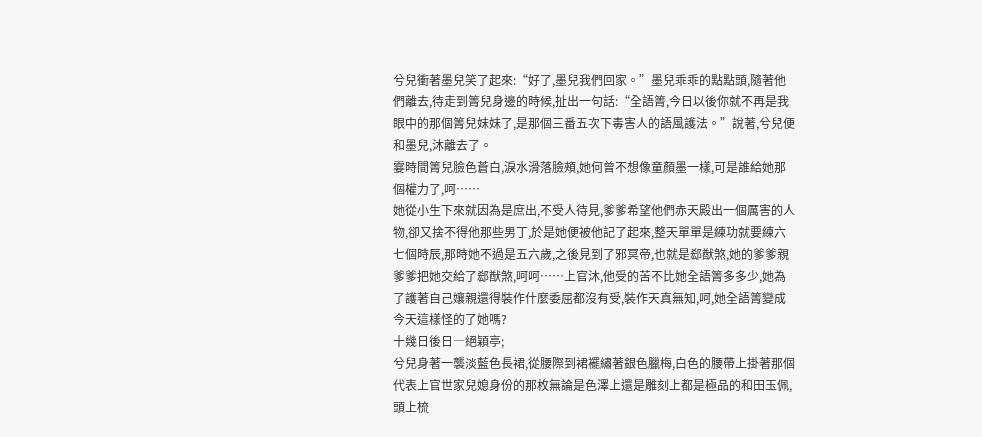兮兒衝著墨兒笑了起來:“好了,墨兒我們回家。”墨兒乖乖的點點頭,隨著他們離去,待走到箐兒身邊的時候,扯出一句話:“全語箐,今日以後你就不再是我眼中的那個箐兒妹妹了,是那個三番五次下毒害人的語風護法。”說著,兮兒便和墨兒,沐離去了。
霎時間箐兒臉色蒼白,淚水滑落臉頰,她何曾不想像童顏墨一樣,可是誰給她那個權力了,呵……
她從小生下來就因為是庶出,不受人待見,爹爹希望他們赤天殿出一個厲害的人物,卻又捨不得他那些男丁,於是她便被他記了起來,整天單單是練功就要練六七個時辰,那時她不過是五六歲,之後見到了邪冥帝,也就是郄猷煞,她的爹爹親爹爹把她交給了郄猷煞,呵呵……上官沐,他受的苦不比她全語箐多多少,她為了護著自己孃親還得裝作什麼委屈都沒有受,裝作天真無知,呵,她全語箐變成今天這樣怪的了她嗎?
十幾日後日―絕穎亭;
兮兒身著一襲淡藍色長裙,從腰際到裙襬繡著銀色臘梅,白色的腰帶上掛著那個代表上官世家兒媳身份的那枚無論是色澤上還是雕刻上都是極品的和田玉佩,頭上梳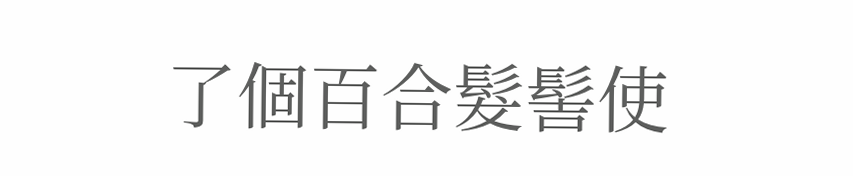了個百合髮髻使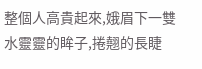整個人高貴起來,娥眉下一雙水靈靈的眸子,捲翹的長睫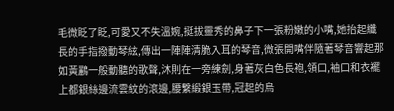毛微眨了眨,可愛又不失溫婉,挺拔靈秀的鼻子下一張粉嫩的小嘴,她抬起纖長的手指撥動琴絃,傳出一陣陣清脆入耳的琴音,微張開嘴伴隨著琴音響起那如黃鸝一般動聽的歌聲,沐則在一旁練劍,身著灰白色長袍,領口,袖口和衣襬上都銀絲邊流雲紋的滾邊,腰繫緞銀玉帶,冠起的烏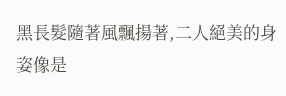黑長髮隨著風飄揚著,二人絕美的身姿像是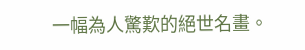一幅為人驚歎的絕世名畫。